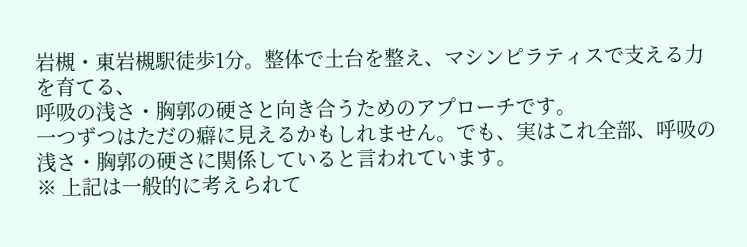岩槻・東岩槻駅徒歩1分。整体で土台を整え、マシンピラティスで支える力を育てる、
呼吸の浅さ・胸郭の硬さと向き合うためのアプローチです。
一つずつはただの癖に見えるかもしれません。でも、実はこれ全部、呼吸の浅さ・胸郭の硬さに関係していると言われています。
※ 上記は一般的に考えられて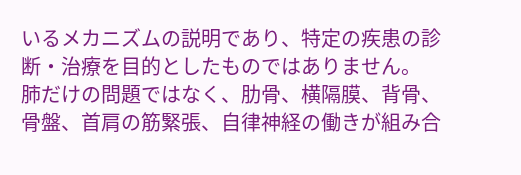いるメカニズムの説明であり、特定の疾患の診断・治療を目的としたものではありません。
肺だけの問題ではなく、肋骨、横隔膜、背骨、骨盤、首肩の筋緊張、自律神経の働きが組み合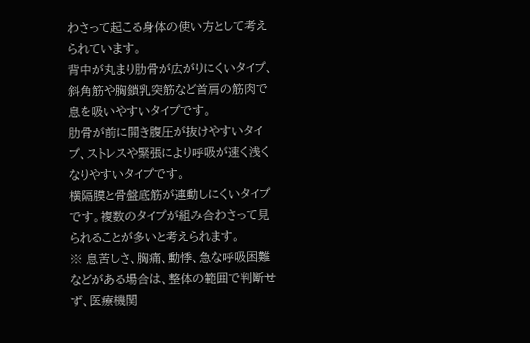わさって起こる身体の使い方として考えられています。
背中が丸まり肋骨が広がりにくいタイプ、斜角筋や胸鎖乳突筋など首肩の筋肉で息を吸いやすいタイプです。
肋骨が前に開き腹圧が抜けやすいタイプ、ストレスや緊張により呼吸が速く浅くなりやすいタイプです。
横隔膜と骨盤底筋が連動しにくいタイプです。複数のタイプが組み合わさって見られることが多いと考えられます。
※ 息苦しさ、胸痛、動悸、急な呼吸困難などがある場合は、整体の範囲で判断せず、医療機関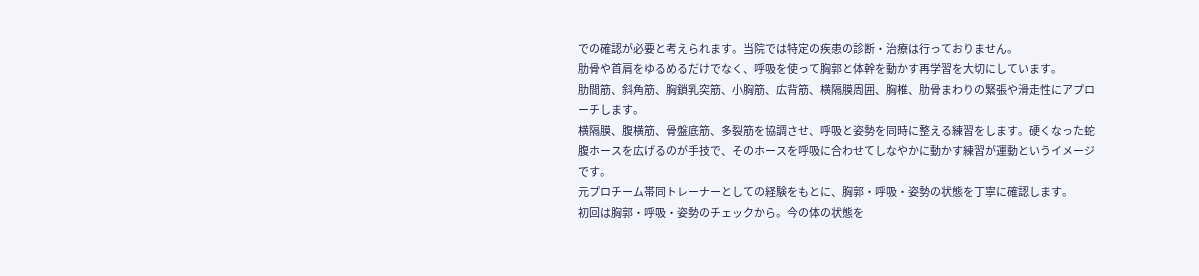での確認が必要と考えられます。当院では特定の疾患の診断・治療は行っておりません。
肋骨や首肩をゆるめるだけでなく、呼吸を使って胸郭と体幹を動かす再学習を大切にしています。
肋間筋、斜角筋、胸鎖乳突筋、小胸筋、広背筋、横隔膜周囲、胸椎、肋骨まわりの緊張や滑走性にアプローチします。
横隔膜、腹横筋、骨盤底筋、多裂筋を協調させ、呼吸と姿勢を同時に整える練習をします。硬くなった蛇腹ホースを広げるのが手技で、そのホースを呼吸に合わせてしなやかに動かす練習が運動というイメージです。
元プロチーム帯同トレーナーとしての経験をもとに、胸郭・呼吸・姿勢の状態を丁寧に確認します。
初回は胸郭・呼吸・姿勢のチェックから。今の体の状態を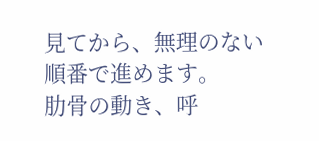見てから、無理のない順番で進めます。
肋骨の動き、呼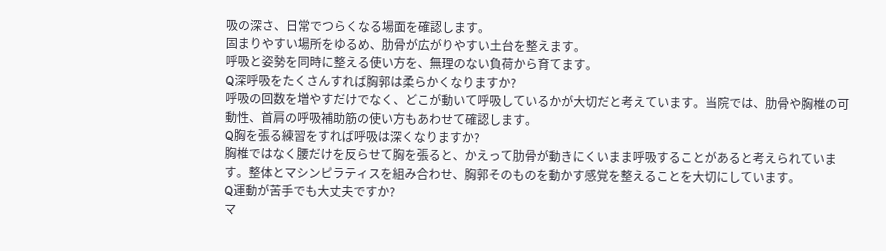吸の深さ、日常でつらくなる場面を確認します。
固まりやすい場所をゆるめ、肋骨が広がりやすい土台を整えます。
呼吸と姿勢を同時に整える使い方を、無理のない負荷から育てます。
Q深呼吸をたくさんすれば胸郭は柔らかくなりますか?
呼吸の回数を増やすだけでなく、どこが動いて呼吸しているかが大切だと考えています。当院では、肋骨や胸椎の可動性、首肩の呼吸補助筋の使い方もあわせて確認します。
Q胸を張る練習をすれば呼吸は深くなりますか?
胸椎ではなく腰だけを反らせて胸を張ると、かえって肋骨が動きにくいまま呼吸することがあると考えられています。整体とマシンピラティスを組み合わせ、胸郭そのものを動かす感覚を整えることを大切にしています。
Q運動が苦手でも大丈夫ですか?
マ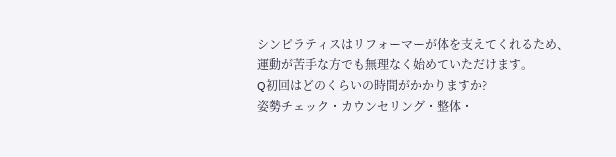シンピラティスはリフォーマーが体を支えてくれるため、運動が苦手な方でも無理なく始めていただけます。
Q初回はどのくらいの時間がかかりますか?
姿勢チェック・カウンセリング・整体・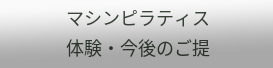マシンピラティス体験・今後のご提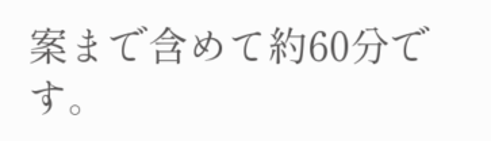案まで含めて約60分です。